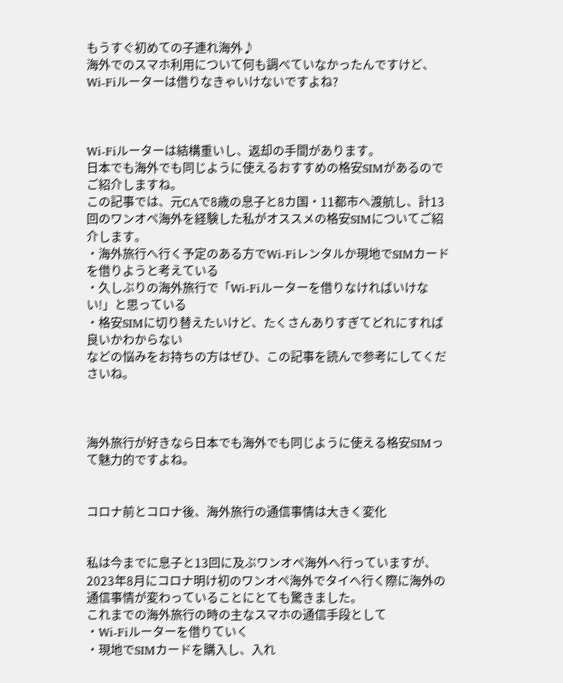もうすぐ初めての子連れ海外♪
海外でのスマホ利用について何も調べていなかったんですけど、Wi-Fiルーターは借りなきゃいけないですよね?



Wi-Fiルーターは結構重いし、返却の手間があります。
日本でも海外でも同じように使えるおすすめの格安SIMがあるのでご紹介しますね。
この記事では、元CAで8歳の息子と8カ国・11都市へ渡航し、計13回のワンオペ海外を経験した私がオススメの格安SIMについてご紹介します。
・海外旅行へ行く予定のある方でWi-Fiレンタルか現地でSIMカードを借りようと考えている
・久しぶりの海外旅行で「Wi-Fiルーターを借りなければいけない!」と思っている
・格安SIMに切り替えたいけど、たくさんありすぎてどれにすれば良いかわからない
などの悩みをお持ちの方はぜひ、この記事を読んで参考にしてくださいね。



海外旅行が好きなら日本でも海外でも同じように使える格安SIMって魅力的ですよね。


コロナ前とコロナ後、海外旅行の通信事情は大きく変化


私は今までに息子と13回に及ぶワンオペ海外へ行っていますが、2023年8月にコロナ明け初のワンオペ海外でタイへ行く際に海外の通信事情が変わっていることにとても驚きました。
これまでの海外旅行の時の主なスマホの通信手段として
・Wi-Fiルーターを借りていく
・現地でSIMカードを購入し、入れ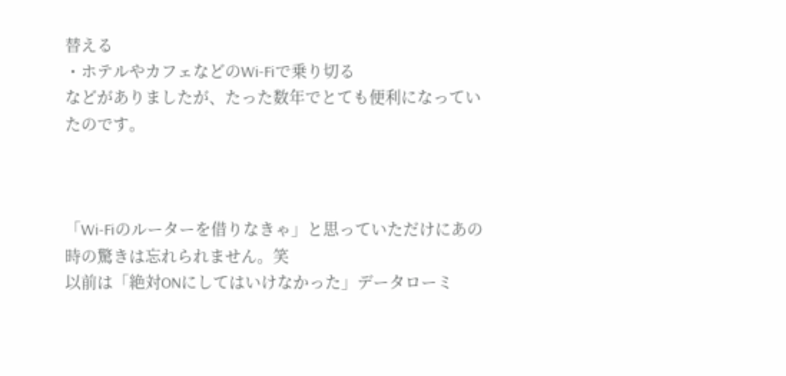替える
・ホテルやカフェなどのWi-Fiで乗り切る
などがありましたが、たった数年でとても便利になっていたのです。



「Wi-Fiのルーターを借りなきゃ」と思っていただけにあの時の驚きは忘れられません。笑
以前は「絶対ONにしてはいけなかった」データローミ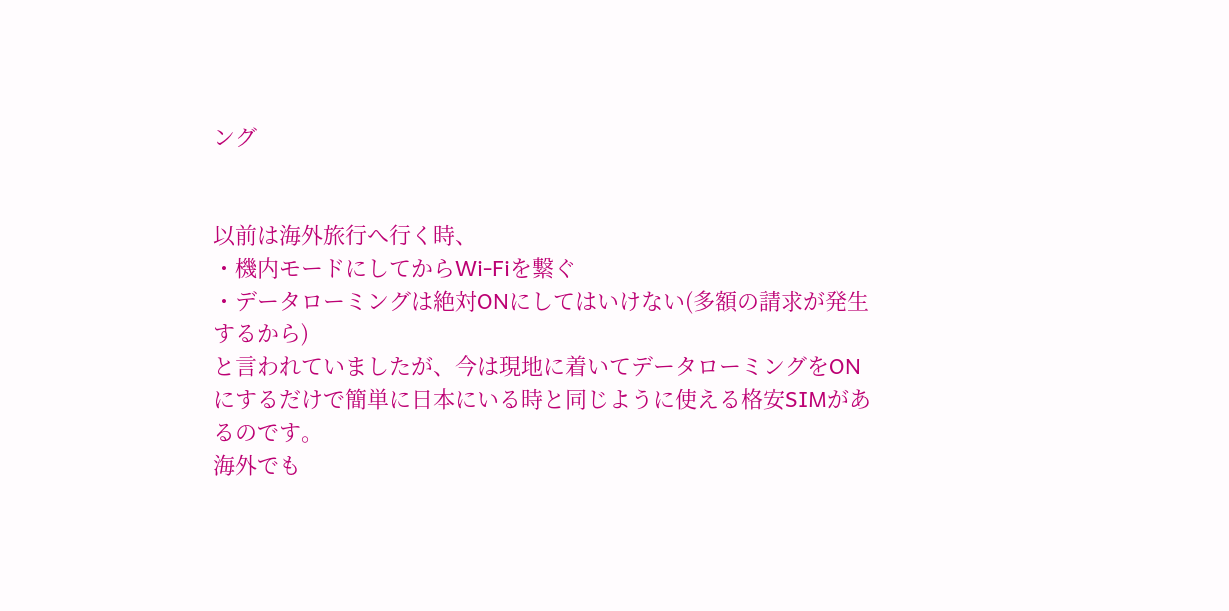ング


以前は海外旅行へ行く時、
・機内モードにしてからWi-Fiを繋ぐ
・データローミングは絶対ONにしてはいけない(多額の請求が発生するから)
と言われていましたが、今は現地に着いてデータローミングをONにするだけで簡単に日本にいる時と同じように使える格安SIMがあるのです。
海外でも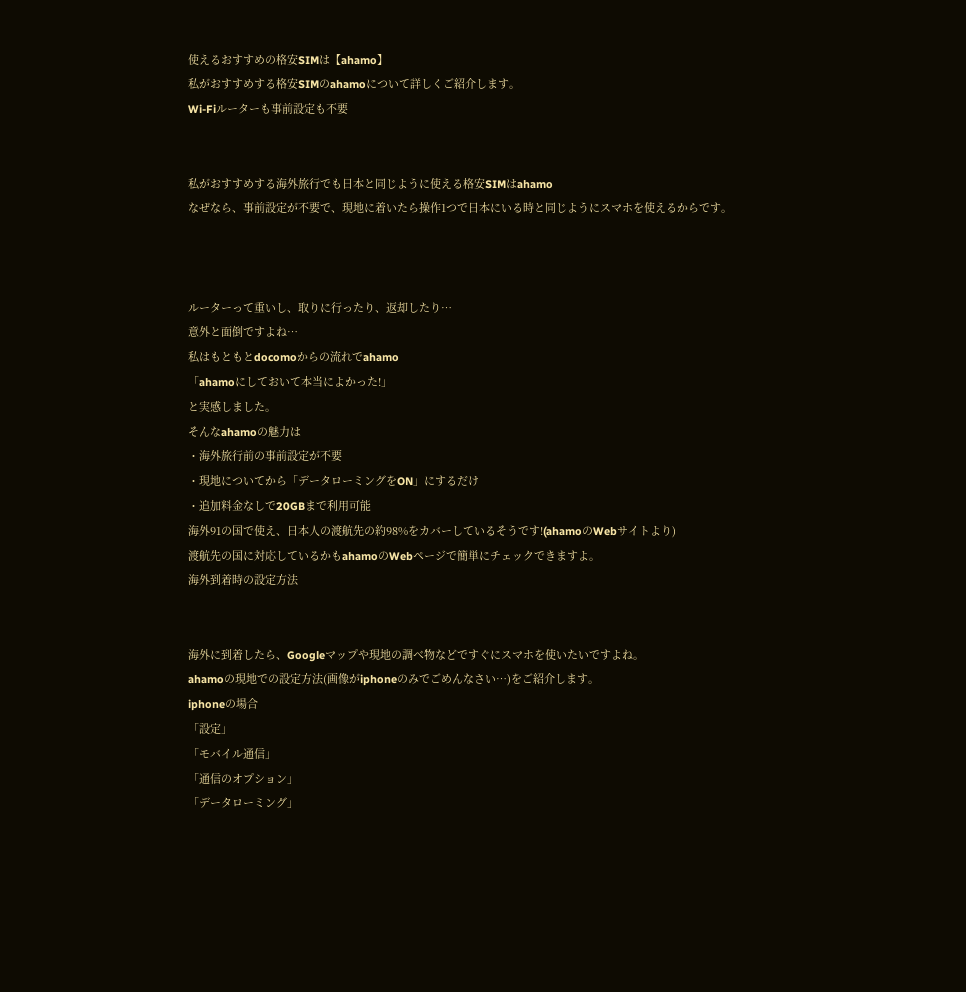使えるおすすめの格安SIMは【ahamo】
私がおすすめする格安SIMのahamoについて詳しくご紹介します。
Wi-Fiルーターも事前設定も不要


私がおすすめする海外旅行でも日本と同じように使える格安SIMはahamo
なぜなら、事前設定が不要で、現地に着いたら操作1つで日本にいる時と同じようにスマホを使えるからです。



ルーターって重いし、取りに行ったり、返却したり…
意外と面倒ですよね…
私はもともとdocomoからの流れでahamo
「ahamoにしておいて本当によかった!」
と実感しました。
そんなahamoの魅力は
・海外旅行前の事前設定が不要
・現地についてから「データローミングをON」にするだけ
・追加料金なしで20GBまで利用可能
海外91の国で使え、日本人の渡航先の約98%をカバーしているそうです!(ahamoのWebサイトより)
渡航先の国に対応しているかもahamoのWebページで簡単にチェックできますよ。
海外到着時の設定方法


海外に到着したら、Googleマップや現地の調べ物などですぐにスマホを使いたいですよね。
ahamoの現地での設定方法(画像がiphoneのみでごめんなさい…)をご紹介します。
iphoneの場合
「設定」
「モバイル通信」
「通信のオプション」
「データローミング」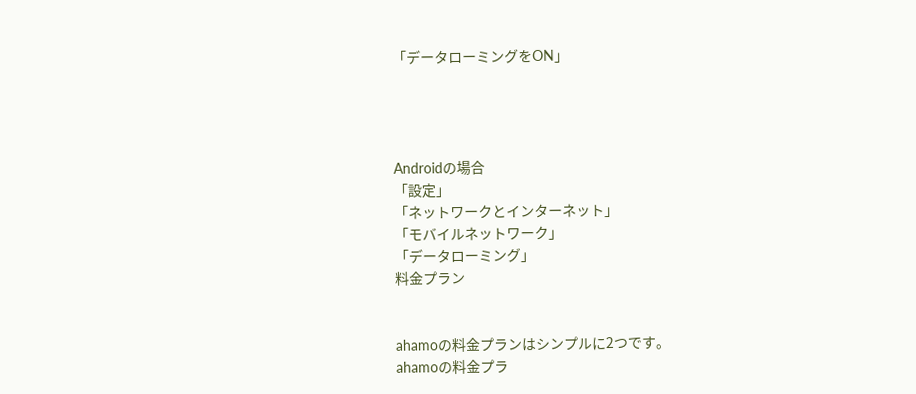「データローミングをON」




Androidの場合
「設定」
「ネットワークとインターネット」
「モバイルネットワーク」
「データローミング」
料金プラン


ahamoの料金プランはシンプルに2つです。
ahamoの料金プラ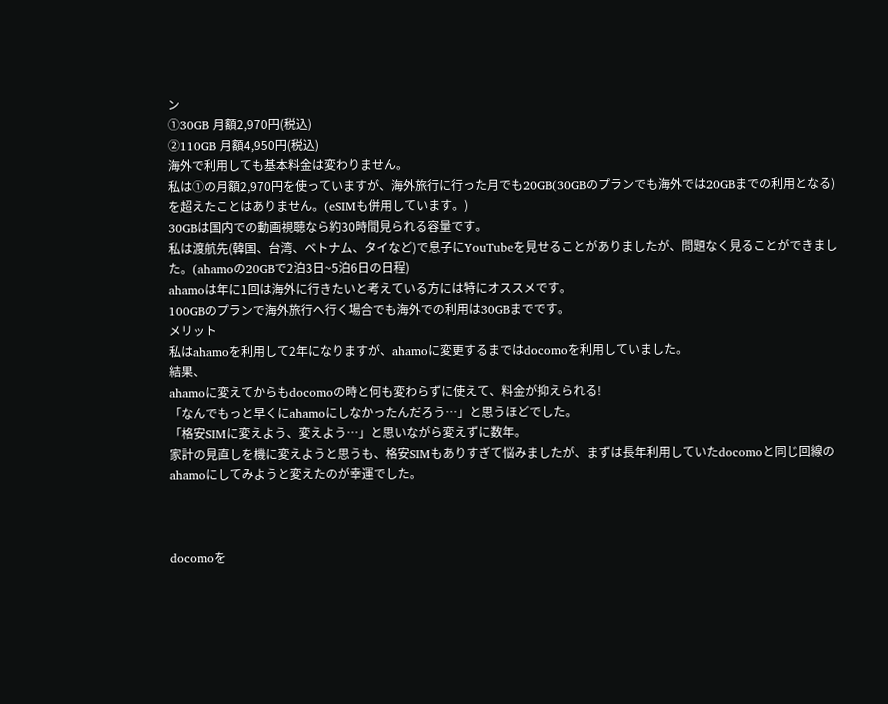ン
①30GB 月額2,970円(税込)
②110GB 月額4,950円(税込)
海外で利用しても基本料金は変わりません。
私は①の月額2,970円を使っていますが、海外旅行に行った月でも20GB(30GBのプランでも海外では20GBまでの利用となる)を超えたことはありません。(eSIMも併用しています。)
30GBは国内での動画視聴なら約30時間見られる容量です。
私は渡航先(韓国、台湾、ベトナム、タイなど)で息子にYouTubeを見せることがありましたが、問題なく見ることができました。(ahamoの20GBで2泊3日~5泊6日の日程)
ahamoは年に1回は海外に行きたいと考えている方には特にオススメです。
100GBのプランで海外旅行へ行く場合でも海外での利用は30GBまでです。
メリット
私はahamoを利用して2年になりますが、ahamoに変更するまではdocomoを利用していました。
結果、
ahamoに変えてからもdocomoの時と何も変わらずに使えて、料金が抑えられる!
「なんでもっと早くにahamoにしなかったんだろう…」と思うほどでした。
「格安SIMに変えよう、変えよう…」と思いながら変えずに数年。
家計の見直しを機に変えようと思うも、格安SIMもありすぎて悩みましたが、まずは長年利用していたdocomoと同じ回線のahamoにしてみようと変えたのが幸運でした。



docomoを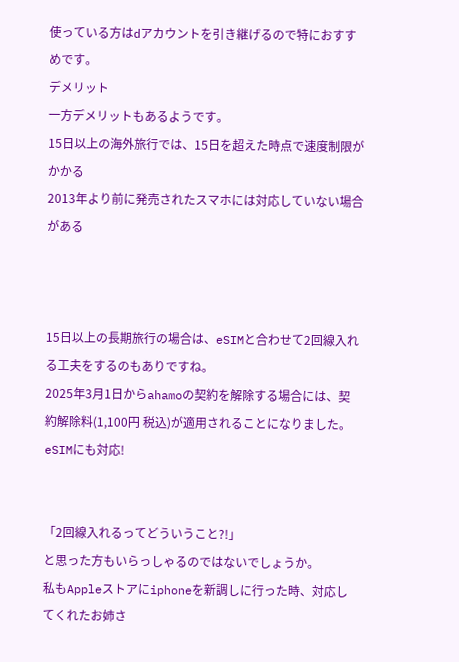使っている方はdアカウントを引き継げるので特におすすめです。
デメリット
一方デメリットもあるようです。
15日以上の海外旅行では、15日を超えた時点で速度制限がかかる
2013年より前に発売されたスマホには対応していない場合がある



15日以上の長期旅行の場合は、eSIMと合わせて2回線入れる工夫をするのもありですね。
2025年3月1日からahamoの契約を解除する場合には、契約解除料(1,100円 税込)が適用されることになりました。
eSIMにも対応!


「2回線入れるってどういうこと?!」
と思った方もいらっしゃるのではないでしょうか。
私もAppleストアにiphoneを新調しに行った時、対応してくれたお姉さ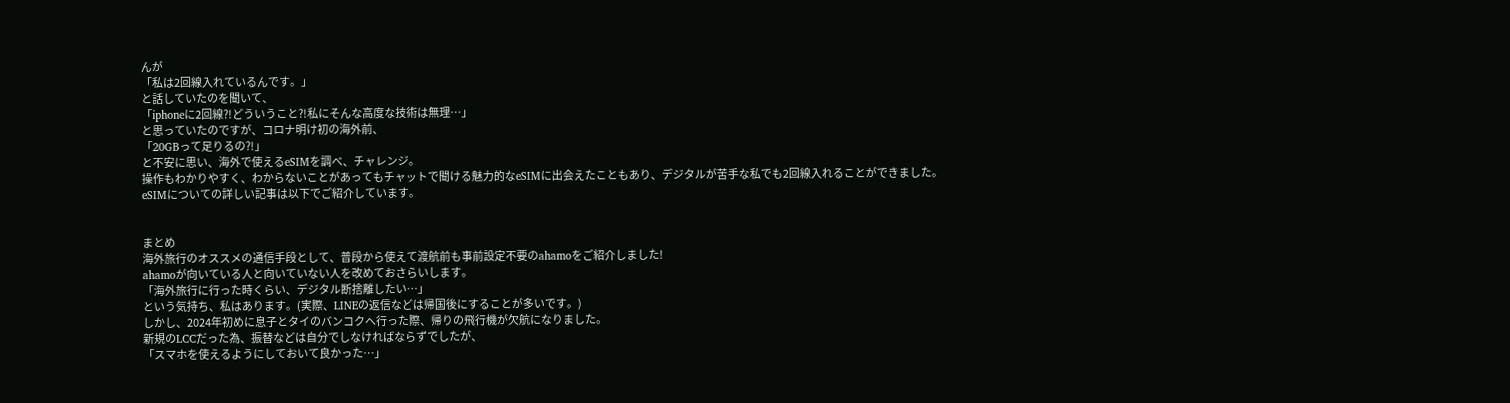んが
「私は2回線入れているんです。」
と話していたのを聞いて、
「iphoneに2回線?!どういうこと?!私にそんな高度な技術は無理…」
と思っていたのですが、コロナ明け初の海外前、
「20GBって足りるの?!」
と不安に思い、海外で使えるeSIMを調べ、チャレンジ。
操作もわかりやすく、わからないことがあってもチャットで聞ける魅力的なeSIMに出会えたこともあり、デジタルが苦手な私でも2回線入れることができました。
eSIMについての詳しい記事は以下でご紹介しています。


まとめ
海外旅行のオススメの通信手段として、普段から使えて渡航前も事前設定不要のahamoをご紹介しました!
ahamoが向いている人と向いていない人を改めておさらいします。
「海外旅行に行った時くらい、デジタル断捨離したい…」
という気持ち、私はあります。(実際、LINEの返信などは帰国後にすることが多いです。)
しかし、2024年初めに息子とタイのバンコクへ行った際、帰りの飛行機が欠航になりました。
新規のLCCだった為、振替などは自分でしなければならずでしたが、
「スマホを使えるようにしておいて良かった…」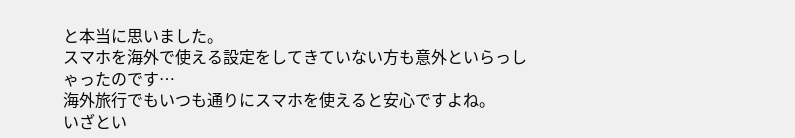と本当に思いました。
スマホを海外で使える設定をしてきていない方も意外といらっしゃったのです…
海外旅行でもいつも通りにスマホを使えると安心ですよね。
いざとい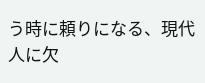う時に頼りになる、現代人に欠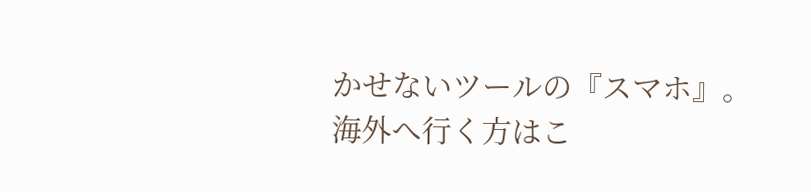かせないツールの『スマホ』。
海外へ行く方はこ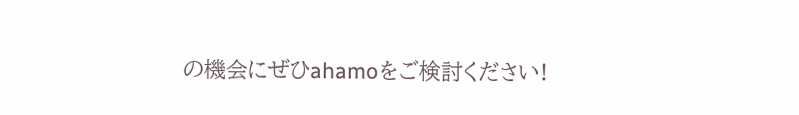の機会にぜひahamoをご検討ください!